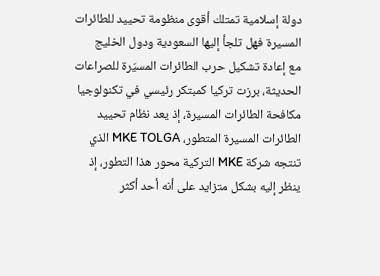دولة إسلامية تمتلك أقوى منظومة تحييد للطائرات المسيرة فهل تلجأ إليها السعودية ودول الخليج
مع إعادة تشكيل حرب الطائرات المسيّرة للصراعات الحديثة، برزت تركيا كمبتكر رئيسي في تكنولوجيا مكافحة الطائرات المسيرة، إذ يعد نظام تحييد الطائرات المسيرة المتطور، MKE TOLGA الذي تنتجه شركة MKE التركية محور هذا التطور، إذ ينظر إليه بشكل متزايد على أنه أحد أكثر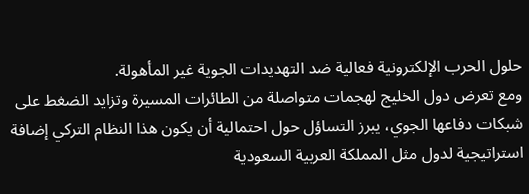حلول الحرب الإلكترونية فعالية ضد التهديدات الجوية غير المأهولة.
ومع تعرض دول الخليج لهجمات متواصلة من الطائرات المسيرة وتزايد الضغط على شبكات دفاعها الجوي، يبرز التساؤل حول احتمالية أن يكون هذا النظام التركي إضافة استراتيجية لدول مثل المملكة العربية السعودية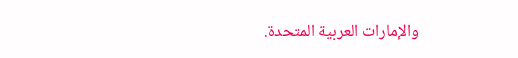والإمارات العربية المتحدة.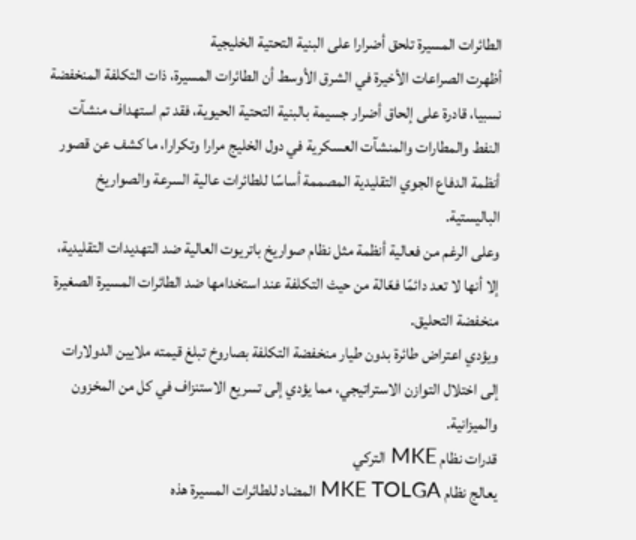الطائرات المسيرة تلحق أضرارا على البنية التحتية الخليجية
أظهرت الصراعات الأخيرة في الشرق الأوسط أن الطائرات المسيرة، ذات التكلفة المنخفضة نسبيا، قادرة على إلحاق أضرار جسيمة بالبنية التحتية الحيوية، فقد تم استهداف منشآت النفط والمطارات والمنشآت العسكرية في دول الخليج مرارا وتكرارا، ما كشف عن قصور أنظمة الدفاع الجوي التقليدية المصممة أساسًا للطائرات عالية السرعة والصواريخ الباليستية.
وعلى الرغم من فعالية أنظمة مثل نظام صواريخ باتريوت العالية ضد التهديدات التقليدية، إلا أنها لا تعد دائمًا فعّالة من حيث التكلفة عند استخدامها ضد الطائرات المسيرة الصغيرة منخفضة التحليق.
ويؤدي اعتراض طائرة بدون طيار منخفضة التكلفة بصاروخ تبلغ قيمته ملايين الدولارات إلى اختلال التوازن الاستراتيجي، مما يؤدي إلى تسريع الاستنزاف في كل من المخزون والميزانية.
قدرات نظام MKE التركي
يعالج نظام MKE TOLGA المضاد للطائرات المسيرة هذه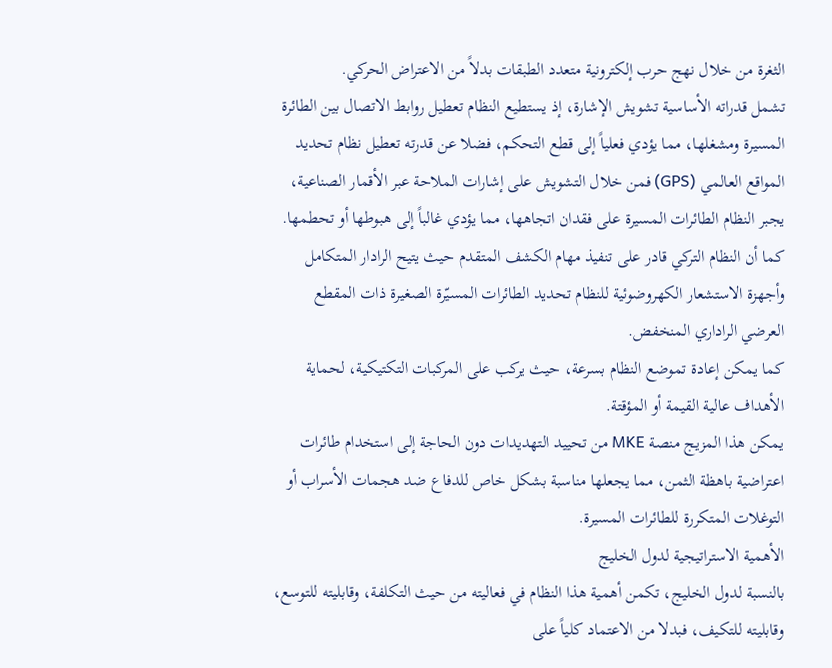الثغرة من خلال نهج حرب إلكترونية متعدد الطبقات بدلاً من الاعتراض الحركي.
تشمل قدراته الأساسية تشويش الإشارة، إذ يستطيع النظام تعطيل روابط الاتصال بين الطائرة المسيرة ومشغلها، مما يؤدي فعلياً إلى قطع التحكم، فضلا عن قدرته تعطيل نظام تحديد المواقع العالمي (GPS) فمن خلال التشويش على إشارات الملاحة عبر الأقمار الصناعية، يجبر النظام الطائرات المسيرة على فقدان اتجاهها، مما يؤدي غالباً إلى هبوطها أو تحطمها.
كما أن النظام التركي قادر على تنفيذ مهام الكشف المتقدم حيث يتيح الرادار المتكامل وأجهزة الاستشعار الكهروضوئية للنظام تحديد الطائرات المسيّرة الصغيرة ذات المقطع العرضي الراداري المنخفض.
كما يمكن إعادة تموضع النظام بسرعة، حيث يركب على المركبات التكتيكية، لحماية الأهداف عالية القيمة أو المؤقتة.
يمكن هذا المزيج منصة MKE من تحييد التهديدات دون الحاجة إلى استخدام طائرات اعتراضية باهظة الثمن، مما يجعلها مناسبة بشكل خاص للدفاع ضد هجمات الأسراب أو التوغلات المتكررة للطائرات المسيرة.
الأهمية الاستراتيجية لدول الخليج
بالنسبة لدول الخليج، تكمن أهمية هذا النظام في فعاليته من حيث التكلفة، وقابليته للتوسع، وقابليته للتكيف، فبدلا من الاعتماد كلياً على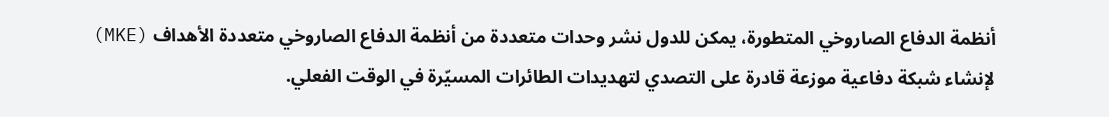أنظمة الدفاع الصاروخي المتطورة، يمكن للدول نشر وحدات متعددة من أنظمة الدفاع الصاروخي متعددة الأهداف (MKE) لإنشاء شبكة دفاعية موزعة قادرة على التصدي لتهديدات الطائرات المسيّرة في الوقت الفعلي.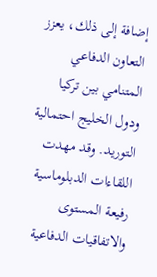إضافة إلى ذلك، يعزز التعاون الدفاعي المتنامي بين تركيا ودول الخليج احتمالية التوريد. وقد مهدت اللقاءات الدبلوماسية رفيعة المستوى والاتفاقيات الدفاعية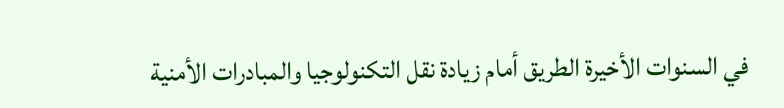في السنوات الأخيرة الطريق أمام زيادة نقل التكنولوجيا والمبادرات الأمنية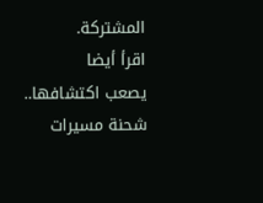المشتركة.
اقرأ أيضا
يصعب اكتشافها.. شحنة مسيرات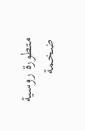متطورة روسية ضخمة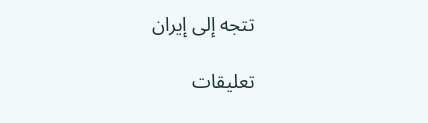تتجه إلى إيران

تعليقات